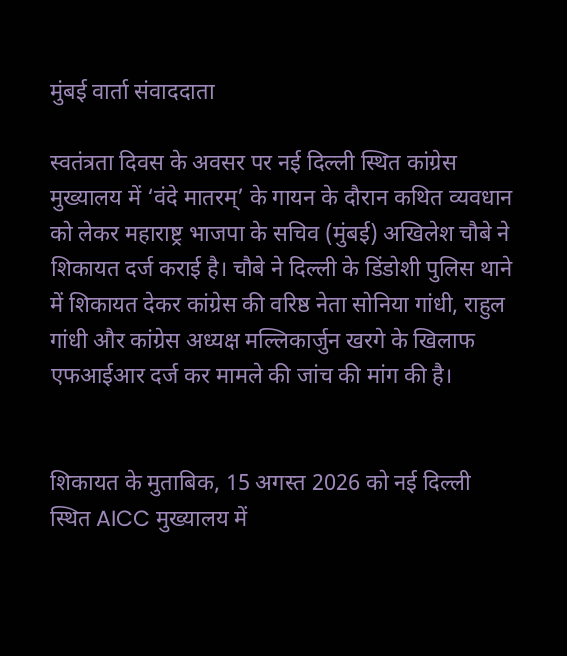मुंबई वार्ता संवाददाता

स्वतंत्रता दिवस के अवसर पर नई दिल्ली स्थित कांग्रेस मुख्यालय में ‘वंदे मातरम्’ के गायन के दौरान कथित व्यवधान को लेकर महाराष्ट्र भाजपा के सचिव (मुंबई) अखिलेश चौबे ने शिकायत दर्ज कराई है। चौबे ने दिल्ली के डिंडोशी पुलिस थाने में शिकायत देकर कांग्रेस की वरिष्ठ नेता सोनिया गांधी, राहुल गांधी और कांग्रेस अध्यक्ष मल्लिकार्जुन खरगे के खिलाफ एफआईआर दर्ज कर मामले की जांच की मांग की है।


शिकायत के मुताबिक, 15 अगस्त 2026 को नई दिल्ली स्थित AICC मुख्यालय में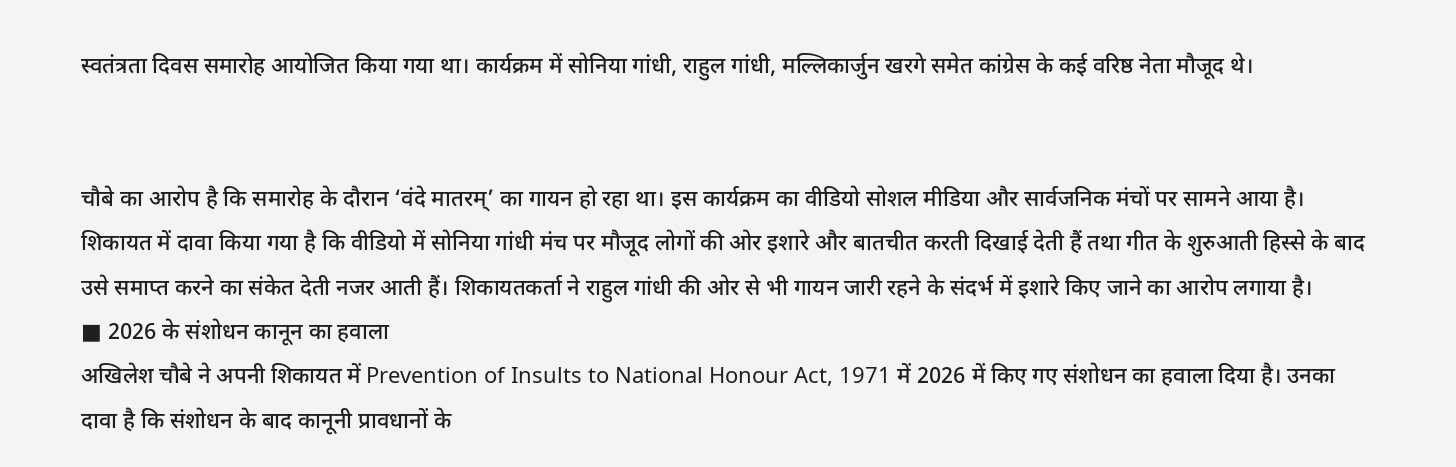स्वतंत्रता दिवस समारोह आयोजित किया गया था। कार्यक्रम में सोनिया गांधी, राहुल गांधी, मल्लिकार्जुन खरगे समेत कांग्रेस के कई वरिष्ठ नेता मौजूद थे।


चौबे का आरोप है कि समारोह के दौरान ‘वंदे मातरम्’ का गायन हो रहा था। इस कार्यक्रम का वीडियो सोशल मीडिया और सार्वजनिक मंचों पर सामने आया है। शिकायत में दावा किया गया है कि वीडियो में सोनिया गांधी मंच पर मौजूद लोगों की ओर इशारे और बातचीत करती दिखाई देती हैं तथा गीत के शुरुआती हिस्से के बाद उसे समाप्त करने का संकेत देती नजर आती हैं। शिकायतकर्ता ने राहुल गांधी की ओर से भी गायन जारी रहने के संदर्भ में इशारे किए जाने का आरोप लगाया है।
■ 2026 के संशोधन कानून का हवाला
अखिलेश चौबे ने अपनी शिकायत में Prevention of Insults to National Honour Act, 1971 में 2026 में किए गए संशोधन का हवाला दिया है। उनका दावा है कि संशोधन के बाद कानूनी प्रावधानों के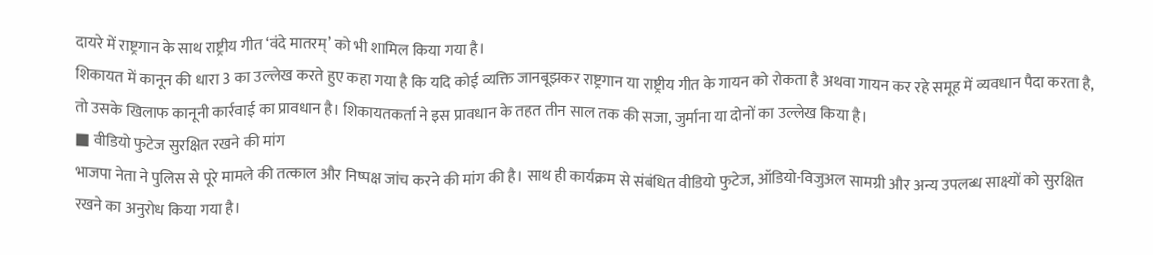दायरे में राष्ट्रगान के साथ राष्ट्रीय गीत ‘वंदे मातरम्’ को भी शामिल किया गया है।
शिकायत में कानून की धारा 3 का उल्लेख करते हुए कहा गया है कि यदि कोई व्यक्ति जानबूझकर राष्ट्रगान या राष्ट्रीय गीत के गायन को रोकता है अथवा गायन कर रहे समूह में व्यवधान पैदा करता है, तो उसके खिलाफ कानूनी कार्रवाई का प्रावधान है। शिकायतकर्ता ने इस प्रावधान के तहत तीन साल तक की सजा, जुर्माना या दोनों का उल्लेख किया है।
■ वीडियो फुटेज सुरक्षित रखने की मांग
भाजपा नेता ने पुलिस से पूरे मामले की तत्काल और निष्पक्ष जांच करने की मांग की है। साथ ही कार्यक्रम से संबंधित वीडियो फुटेज, ऑडियो-विजुअल सामग्री और अन्य उपलब्ध साक्ष्यों को सुरक्षित रखने का अनुरोध किया गया है।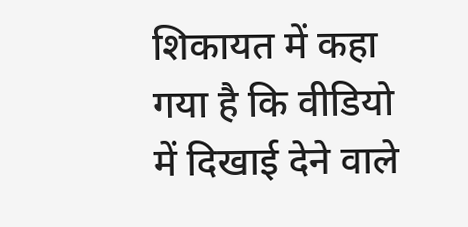शिकायत में कहा गया है कि वीडियो में दिखाई देने वाले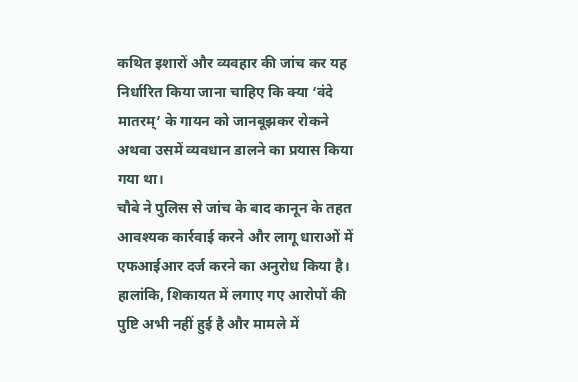कथित इशारों और व्यवहार की जांच कर यह निर्धारित किया जाना चाहिए कि क्या ‘वंदे मातरम्’ के गायन को जानबूझकर रोकने अथवा उसमें व्यवधान डालने का प्रयास किया गया था।
चौबे ने पुलिस से जांच के बाद कानून के तहत आवश्यक कार्रवाई करने और लागू धाराओं में एफआईआर दर्ज करने का अनुरोध किया है। हालांकि, शिकायत में लगाए गए आरोपों की पुष्टि अभी नहीं हुई है और मामले में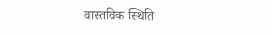वास्तविक स्थिति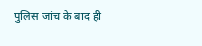पुलिस जांच के बाद ही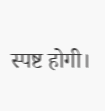स्पष्ट होगी।